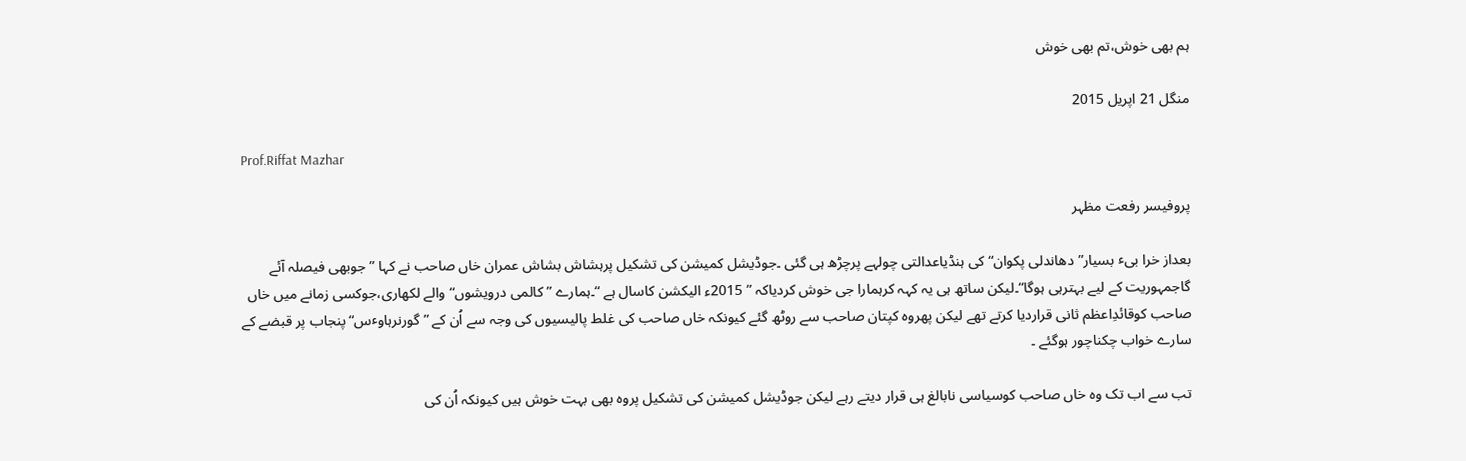ہم بھی خوش،تم بھی خوش

منگل 21 اپریل 2015

Prof.Riffat Mazhar

پروفیسر رفعت مظہر

بعداز خرا بیٴ بسیار”دھاندلی پکوان“ کی ہنڈیاعدالتی چولہے پرچڑھ ہی گئی ۔جوڈیشل کمیشن کی تشکیل پرہشاش بشاش عمران خاں صاحب نے کہا ”جوبھی فیصلہ آئے گاجمہوریت کے لیے بہترہی ہوگا“۔لیکن ساتھ ہی یہ کہہ کرہمارا جی خوش کردیاکہ ” 2015ء الیکشن کاسال ہے “۔ہمارے ”کالمی درویشوں“والے لکھاری،جوکسی زمانے میں خاں صاحب کوقائدِاعظم ثانی قراردیا کرتے تھے لیکن پھروہ کپتان صاحب سے روٹھ گئے کیونکہ خاں صاحب کی غلط پالیسیوں کی وجہ سے اُن کے ”گورنرہاوٴس“پنجاب پر قبضے کے سارے خواب چکناچور ہوگئے ۔

تب سے اب تک وہ خاں صاحب کوسیاسی نابالغ ہی قرار دیتے رہے لیکن جوڈیشل کمیشن کی تشکیل پروہ بھی بہت خوش ہیں کیونکہ اُن کی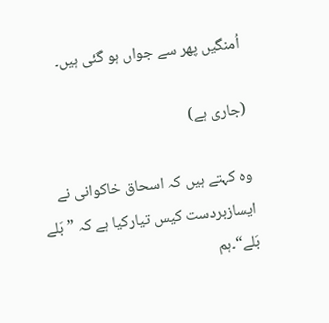اُمنگیں پھر سے جواں ہو گئی ہیں۔

(جاری ہے)

وہ کہتے ہیں کہ اسحاق خاکوانی نے ایسازبردست کیس تیارکیا ہے کہ ”بَلے بَلے“۔ہم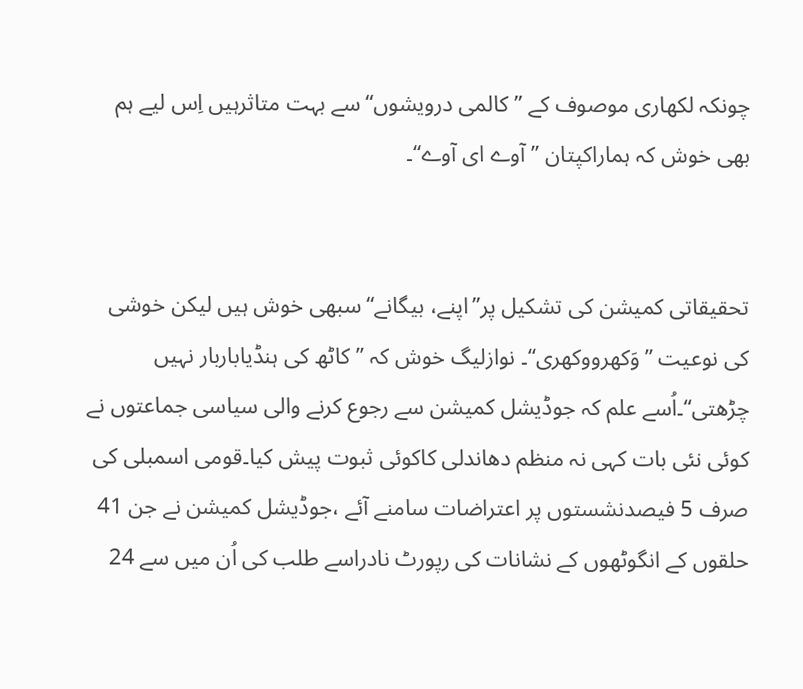چونکہ لکھاری موصوف کے ”کالمی درویشوں“سے بہت متاثرہیں اِس لیے ہم بھی خوش کہ ہماراکپتان ”آوے ای آوے“۔


تحقیقاتی کمیشن کی تشکیل پر”اپنے، بیگانے“سبھی خوش ہیں لیکن خوشی کی نوعیت ”وَکھرووکھری“۔ نوازلیگ خوش کہ ”کاٹھ کی ہنڈیاباربار نہیں چڑھتی“۔اُسے علم کہ جوڈیشل کمیشن سے رجوع کرنے والی سیاسی جماعتوں نے کوئی نئی بات کہی نہ منظم دھاندلی کاکوئی ثبوت پیش کیا۔قومی اسمبلی کی صرف 5 فیصدنشستوں پر اعتراضات سامنے آئے ،جوڈیشل کمیشن نے جن 41 حلقوں کے انگوٹھوں کے نشانات کی رپورٹ نادراسے طلب کی اُن میں سے 24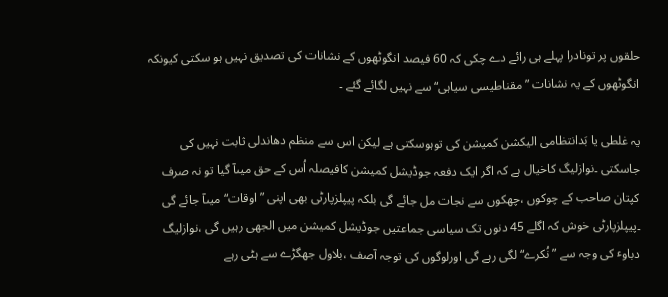حلقوں پر تونادرا پہلے ہی رائے دے چکی کہ 60 فیصد انگوٹھوں کے نشانات کی تصدیق نہیں ہو سکتی کیونکہ انگوٹھوں کے یہ نشانات ”مقناطیسی سیاہی“سے نہیں لگائے گئے ۔

یہ غلطی یا بَدانتظامی الیکشن کمیشن کی توہوسکتی ہے لیکن اس سے منظم دھاندلی ثابت نہیں کی جاسکتی ۔نوازلیگ کاخیال ہے کہ اگر ایک دفعہ جوڈیشل کمیشن کافیصلہ اُس کے حق میںآ گیا تو نہ صرف کپتان صاحب کے چوکوں ،چھکوں سے نجات مل جائے گی بلکہ پیپلزپارٹی بھی اپنی ”اوقات“میںآ جائے گی ۔پیپلزپارٹی خوش کہ اگلے 45 دنوں تک سیاسی جماعتیں جوڈیشل کمیشن میں الجھی رہیں گی ،نوازلیگ دباوٴ کی وجہ سے ”نُکرے“لگی رہے گی اورلوگوں کی توجہ آصف ،بلاول جھگڑے سے ہٹی رہے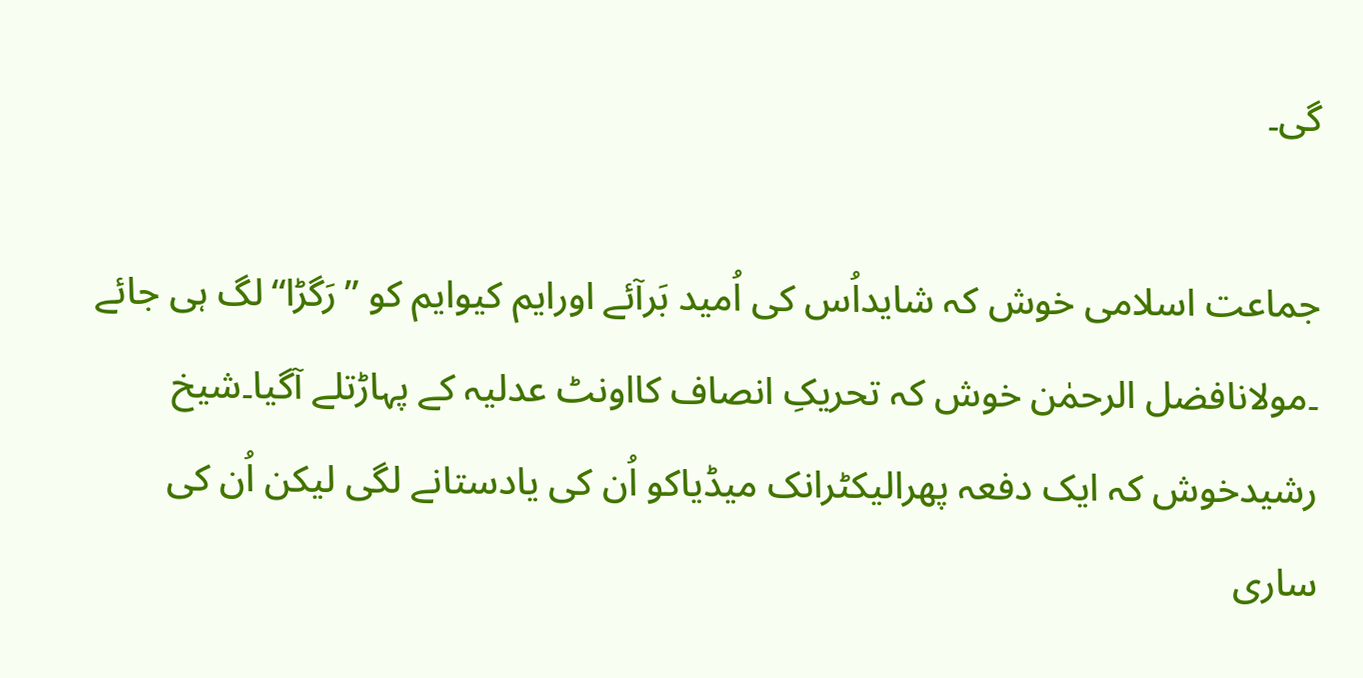گی۔

جماعت اسلامی خوش کہ شایداُس کی اُمید بَرآئے اورایم کیوایم کو ”رَگڑا“لگ ہی جائے ۔مولانافضل الرحمٰن خوش کہ تحریکِ انصاف کااونٹ عدلیہ کے پہاڑتلے آگیا۔شیخ رشیدخوش کہ ایک دفعہ پھرالیکٹرانک میڈیاکو اُن کی یادستانے لگی لیکن اُن کی ساری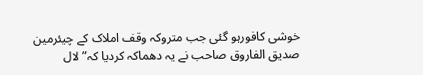خوشی کافورہو گئی جب متروکہ وقف املاک کے چیئرمین صدیق الفاروق صاحب نے یہ دھماکہ کردیا کہ”لال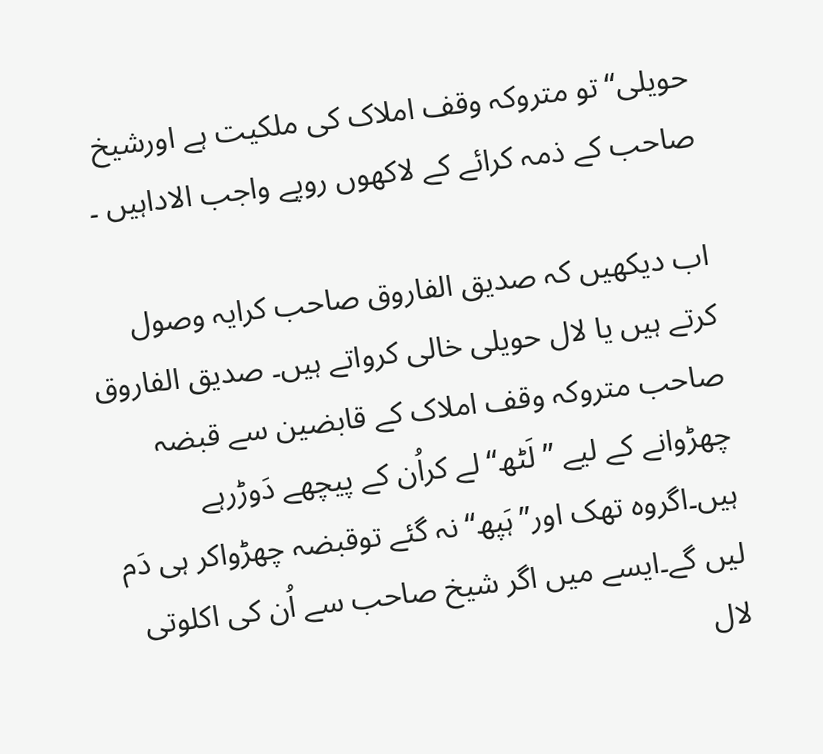حویلی“تو متروکہ وقف املاک کی ملکیت ہے اورشیخ صاحب کے ذمہ کرائے کے لاکھوں روپے واجب الاداہیں ۔

اب دیکھیں کہ صدیق الفاروق صاحب کرایہ وصول کرتے ہیں یا لال حویلی خالی کرواتے ہیں۔ صدیق الفاروق صاحب متروکہ وقف املاک کے قابضین سے قبضہ چھڑوانے کے لیے ”لَٹھ“ لے کراُن کے پیچھے دَوڑرہے ہیں۔اگروہ تھک اور”ہَپھ“نہ گئے توقبضہ چھڑواکر ہی دَم لیں گے۔ایسے میں اگر شیخ صاحب سے اُن کی اکلوتی لال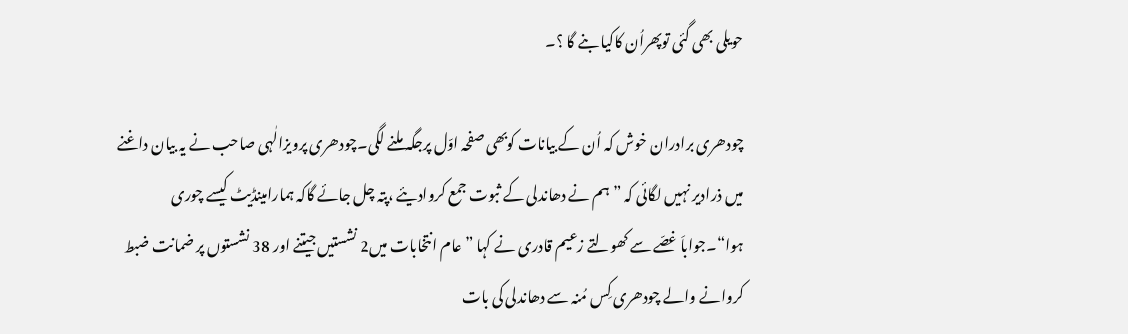حویلی بھی گئی توپھراُن کاکیا بنے گا ؟۔

چودھری برادران خوش کہ اُن کے بیانات کوبھی صفحہ اوّل پرجگہ ملنے لگی۔چودھری پرویزالٰہی صاحب نے یہ بیان داغنے میں ذرادیر نہیں لگائی کہ ”ہم نے دھاندلی کے ثبوت جمع کروادیئے ،پتہ چل جائے گاکہ ہمارامینڈیٹ کیسے چوری ہوا“۔جواباَ غصّے سے کھولتے زعیم قادری نے کہا ”عام انتخابات میں2 نشستیں جیتنے اور 38 نشستوں پر ضمانت ضبط کروانے والے چودھری کِس مُنہ سے دھاندلی کی بات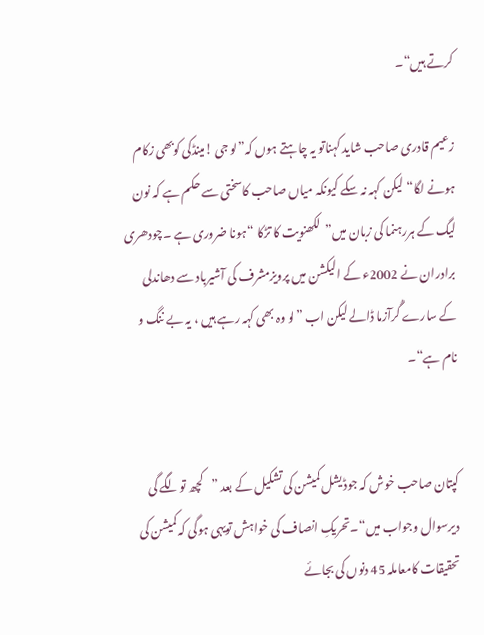کرتے ہیں“۔

زعیم قادری صاحب شاید کہناتو یہ چاہتے ہوں کہ”لو جی !مینڈکی کوبھی زکام ہونے لگا“ لیکن کہہ نہ سکے کیونکہ میاں صاحب کاسختی سے حکم ہے کہ نون لیگ کے ہررہنما کی زبان میں”لکھنویت کا تڑکا “ہونا ضروری ہے ۔چودھری برادران نے 2002ء کے الیکشن میں پرویزمشرف کی آشیرباد سے دھاندلی کے سارے گُرآزما ڈالے لیکن اب ”لو وہ بھی کہہ رہے ہیں ، یہ بے ننگ و نام ہے“۔


کپتان صاحب خوش کہ جوڈیشل کمیشن کی تشکیل کے بعد ”کچھ تولگے گی دیرسوال وجواب میں“۔تحریکِ انصاف کی خواہش تویہی ہوگی کہ کمیشن کی تحقیقات کامعاملہ 45 دنوں کی بجائے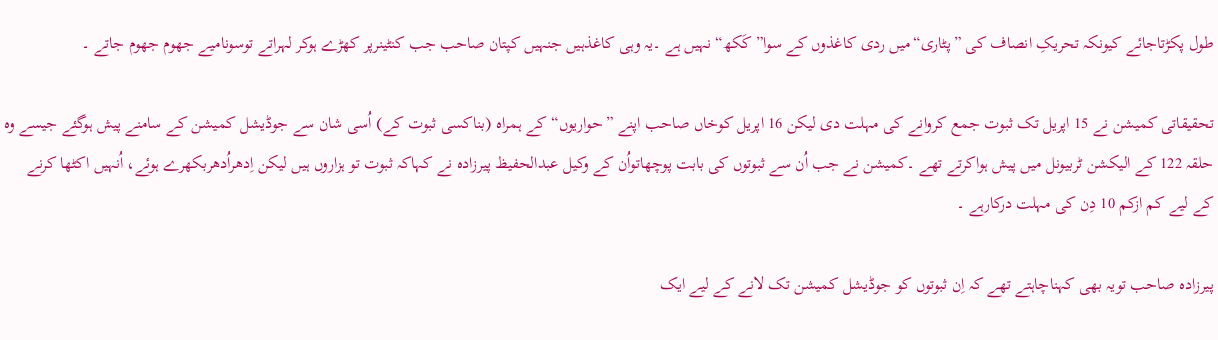طول پکڑتاجائے کیونکہ تحریکِ انصاف کی ”پٹاری“میں ردی کاغذوں کے سوا”کَکھ“ نہیں ہے ۔یہ وہی کاغذہیں جنہیں کپتان صاحب جب کنٹینرپر کھڑے ہوکر لہراتے توسونامیے جھوم جھوم جاتے ۔

تحقیقاتی کمیشن نے 15 اپریل تک ثبوت جمع کروانے کی مہلت دی لیکن 16 اپریل کوخاں صاحب اپنے ”حواریوں“کے ہمراہ (بناکسی ثبوت کے) اُسی شان سے جوڈیشل کمیشن کے سامنے پیش ہوگئے جیسے وہ حلقہ 122 کے الیکشن ٹربیونل میں پیش ہواکرتے تھے ۔کمیشن نے جب اُن سے ثبوتوں کی بابت پوچھاتواُن کے وکیل عبدالحفیظ پیرزادہ نے کہاکہ ثبوت تو ہزاروں ہیں لیکن اِدھراُدھربکھرے ہوئے، اُنہیں اکٹھا کرنے کے لیے کم ازکم 10 دِن کی مہلت درکارہے ۔

پیرزادہ صاحب تویہ بھی کہناچاہتے تھے کہ اِن ثبوتوں کو جوڈیشل کمیشن تک لانے کے لیے ایک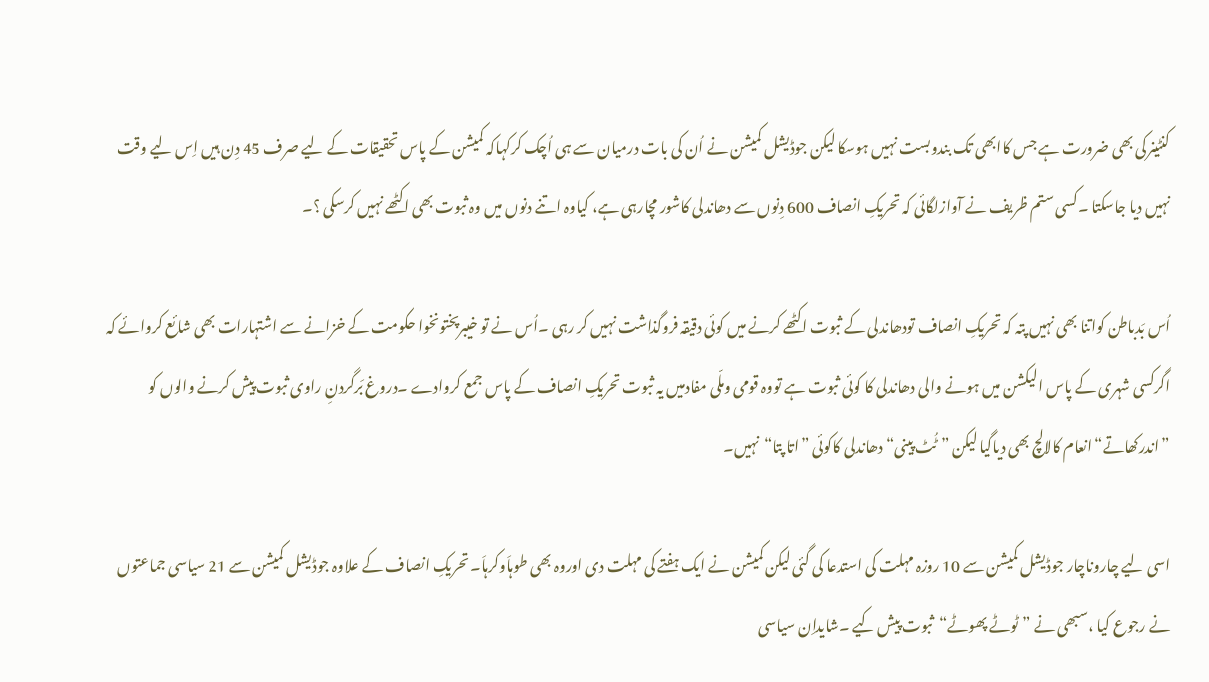کنٹینرکی بھی ضرورت ہے جس کاابھی تک بندوبست نہیں ہوسکا لیکن جوڈیشل کمیشن نے اُن کی بات درمیان سے ہی اُچک کرکہاکہ کمیشن کے پاس تحقیقات کے لیے صرف 45 دِن ہیں اِس لیے وقت نہیں دیا جاسکتا ۔کسی ستم ظریف نے آوازلگائی کہ تحریکِ انصاف 600 دِنوں سے دھاندلی کاشور مچارہی ہے، کیاوہ اتنے دنوں میں وہ ثبوت بھی اکٹھے نہیں کرسکی ؟۔

اُس بَدباطن کواتنا بھی نہیں پتہ کہ تحریکِ انصاف تودھاندلی کے ثبوت اکٹھے کرنے میں کوئی دقیقہ فروگذاشت نہیں کر رہی ۔اُس نے تو خیبرپختونخوا حکومت کے خزانے سے اشتہارات بھی شائع کروائے کہ اگرکسی شہری کے پاس الیکشن میں ہونے والی دھاندلی کا کوئی ثبوت ہے تووہ قومی وملّی مفادمیں یہ ثبوت تحریکِ انصاف کے پاس جمع کروادے ۔دروغ بَرگردنِ راوی ثبوت پیش کرنے والوں کو ”اندرکھاتے“انعام کالالچ بھی دیاگیا لیکن ”ٹُٹ پینی“دھاندلی کاکوئی ”اتا پتا“نہیں۔

اسی لیے چاروناچار جوڈیشل کمیشن سے 10 روزہ مہلت کی استدعا کی گئی لیکن کمیشن نے ایک ہفتے کی مہلت دی اوروہ بھی طوہاَوکرہاَ۔ تحریکِ انصاف کے علاوہ جوڈیشل کمیشن سے 21 سیاسی جماعتوں نے رجوع کیا ،سبھی نے ”ٹوٹے پھوٹے“ثبوت پیش کیے ۔شایداِن سیاسی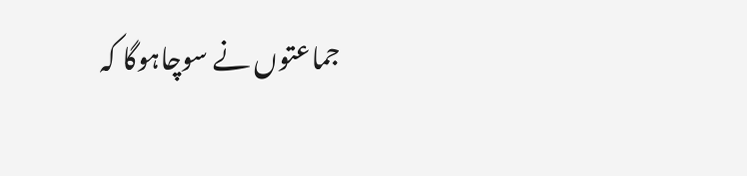جماعتوں نے سوچاہوگا کہ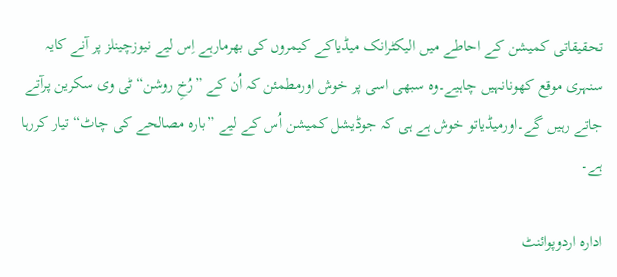تحقیقاتی کمیشن کے احاطے میں الیکٹرانک میڈیاکے کیمروں کی بھرمارہے اِس لیے نیوزچینلز پر آنے کایہ سنہری موقع کھونانہیں چاہیے۔وہ سبھی اسی پر خوش اورمطمئن کہ اُن کے ”رُخِ روشن“ ٹی وی سکرین پرآتے جاتے رہیں گے۔اورمیڈیاتو خوش ہے ہی کہ جوڈیشل کمیشن اُس کے لیے ”بارہ مصالحے کی چاٹ“تیار کررہا ہے۔

ادارہ اردوپوائنٹ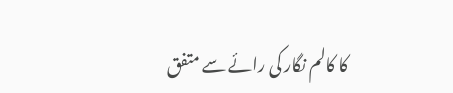کا کالم نگار کی رائے سے متفق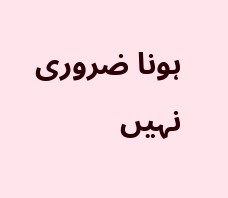ہونا ضروری نہیں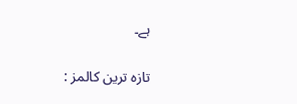ہے۔

تازہ ترین کالمز :